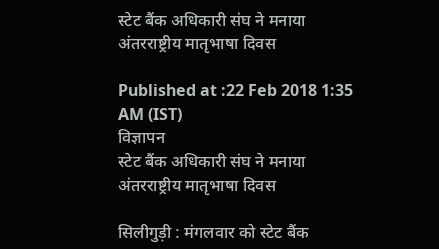स्टेट बैंक अधिकारी संघ ने मनाया अंतरराष्ट्रीय मातृभाषा दिवस

Published at :22 Feb 2018 1:35 AM (IST)
विज्ञापन
स्टेट बैंक अधिकारी संघ ने मनाया अंतरराष्ट्रीय मातृभाषा दिवस

सिलीगुड़ी : मंगलवार को स्टेट बैंक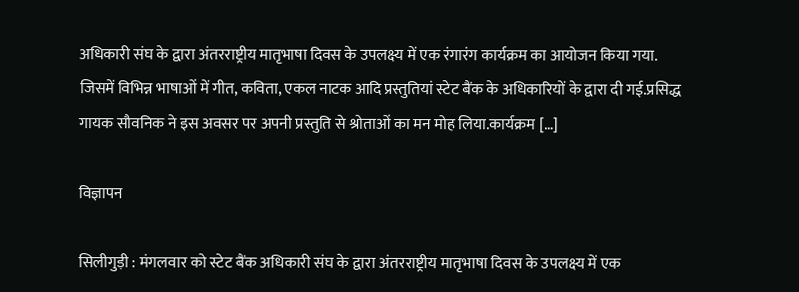अधिकारी संघ के द्वारा अंतरराष्ट्रीय मातृभाषा दिवस के उपलक्ष्य में एक रंगारंग कार्यक्रम का आयोजन किया गया. जिसमें विभिन्न भाषाओं में गीत, कविता, एकल नाटक आदि प्रस्तुतियां स्टेट बैंक के अधिकारियों के द्वारा दी गई.प्रसिद्ध गायक सौवनिक ने इस अवसर पर अपनी प्रस्तुति से श्रोताओं का मन मोह लिया.कार्यक्रम […]

विज्ञापन

सिलीगुड़ी : मंगलवार को स्टेट बैंक अधिकारी संघ के द्वारा अंतरराष्ट्रीय मातृभाषा दिवस के उपलक्ष्य में एक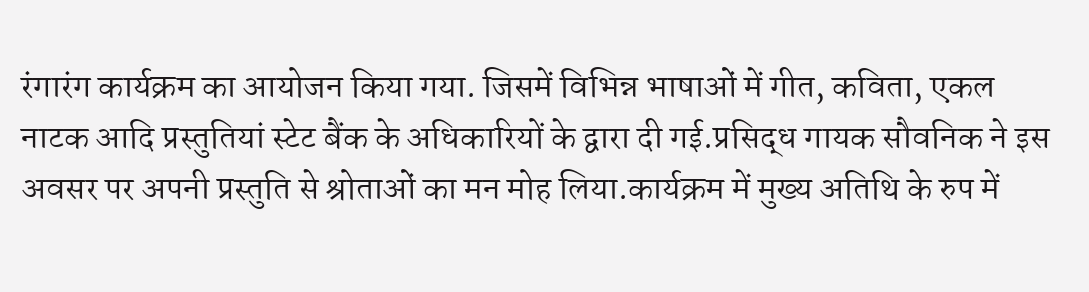रंगारंग कार्यक्रम का आयोजन किया गया. जिसमें विभिन्न भाषाओं में गीत, कविता, एकल नाटक आदि प्रस्तुतियां स्टेट बैंक के अधिकारियों के द्वारा दी गई.प्रसिद्ध गायक सौवनिक ने इस अवसर पर अपनी प्रस्तुति से श्रोताओं का मन मोह लिया.कार्यक्रम में मुख्य अतिथि के रुप में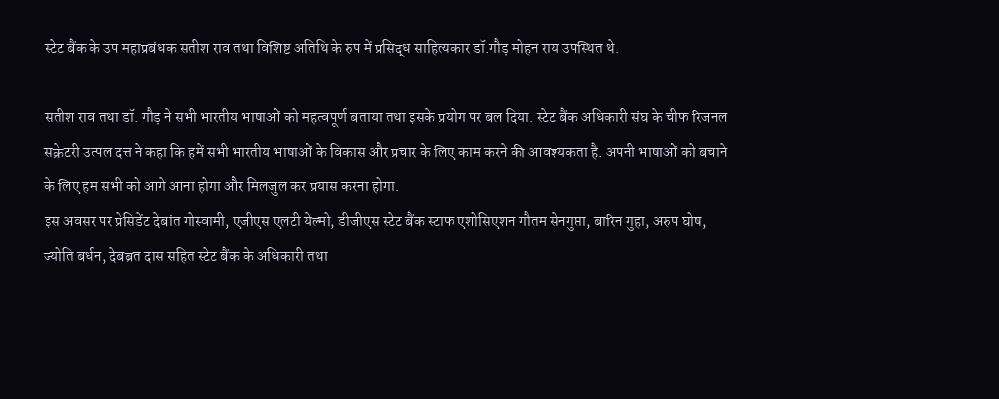स्टेट बैंक के उप महाप्रबंधक सतीश राव तथा विशिष्ट अतिथि के रुप में प्रसिद्ध साहित्यकार डॉ.गौड़ मोहन राय उपस्थित थे.

सतीश राव तथा डॉ. गौड़ ने सभी भारतीय भाषाओं को महत्वपूर्ण बताया तथा इसके प्रयोग पर बल दिया. स्टेट बैंक अधिकारी संघ के चीफ रिजनल सक्रेटरी उत्पल दत्त ने कहा कि हमें सभी भारतीय भाषाओं के विकास और प्रचार के लिए काम करने की आवश्यकता है. अपनी भाषाओं को बचाने के लिए हम सभी को आगे आना होगा और मिलजुल कर प्रयास करना होगा.
इस अवसर पर प्रेसिडेंट देबांत गोस्वामी, एजीएस एलटी येल्मो, डीजीएस स्टेट बैंक स्टाफ एशोसिएशन गौतम सेनगुप्ता, बारिन गुहा, अरुप घोष, ज्योति बर्धन, देबब्रत दास सहित स्टेट बैंक के अधिकारी तथा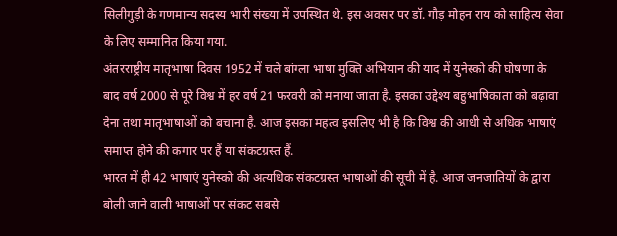सिलीगुड़ी के गणमान्य सदस्य भारी संख्या में उपस्थित थे. इस अवसर पर डॉ. गौड़ मोहन राय को साहित्य सेवा के लिए सम्मानित किया गया.
अंतरराष्ट्रीय मातृभाषा दिवस 1952 में चले बांग्ला भाषा मुक्ति अभियान की याद में युनेस्को की घोषणा के बाद वर्ष 2000 से पूरे विश्व में हर वर्ष 21 फरवरी को मनाया जाता है. इसका उद्देश्य बहुभाषिकाता को बढ़ावा देना तथा मातृभाषाओं को बचाना है. आज इसका महत्व इसलिए भी है कि विश्व की आधी से अधिक भाषाएं समाप्त होने की कगार पर हैं या संकटग्रस्त हैं.
भारत में ही 42 भाषाएं युनेस्को की अत्यधिक संकटग्रस्त भाषाओं की सूची में है. आज जनजातियों के द्वारा बोली जाने वाली भाषाओं पर संकट सबसे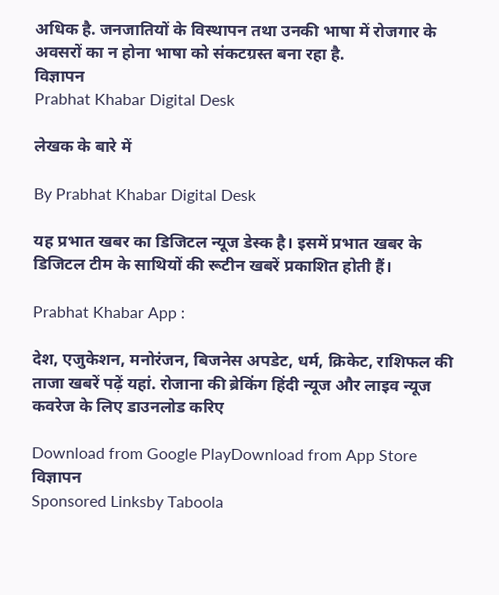अधिक है. जनजातियों के विस्थापन तथा उनकी भाषा में रोजगार के अवसरों का न होना भाषा को संकटग्रस्त बना रहा है.
विज्ञापन
Prabhat Khabar Digital Desk

लेखक के बारे में

By Prabhat Khabar Digital Desk

यह प्रभात खबर का डिजिटल न्यूज डेस्क है। इसमें प्रभात खबर के डिजिटल टीम के साथियों की रूटीन खबरें प्रकाशित होती हैं।

Prabhat Khabar App :

देश, एजुकेशन, मनोरंजन, बिजनेस अपडेट, धर्म, क्रिकेट, राशिफल की ताजा खबरें पढ़ें यहां. रोजाना की ब्रेकिंग हिंदी न्यूज और लाइव न्यूज कवरेज के लिए डाउनलोड करिए

Download from Google PlayDownload from App Store
विज्ञापन
Sponsored Linksby Taboola